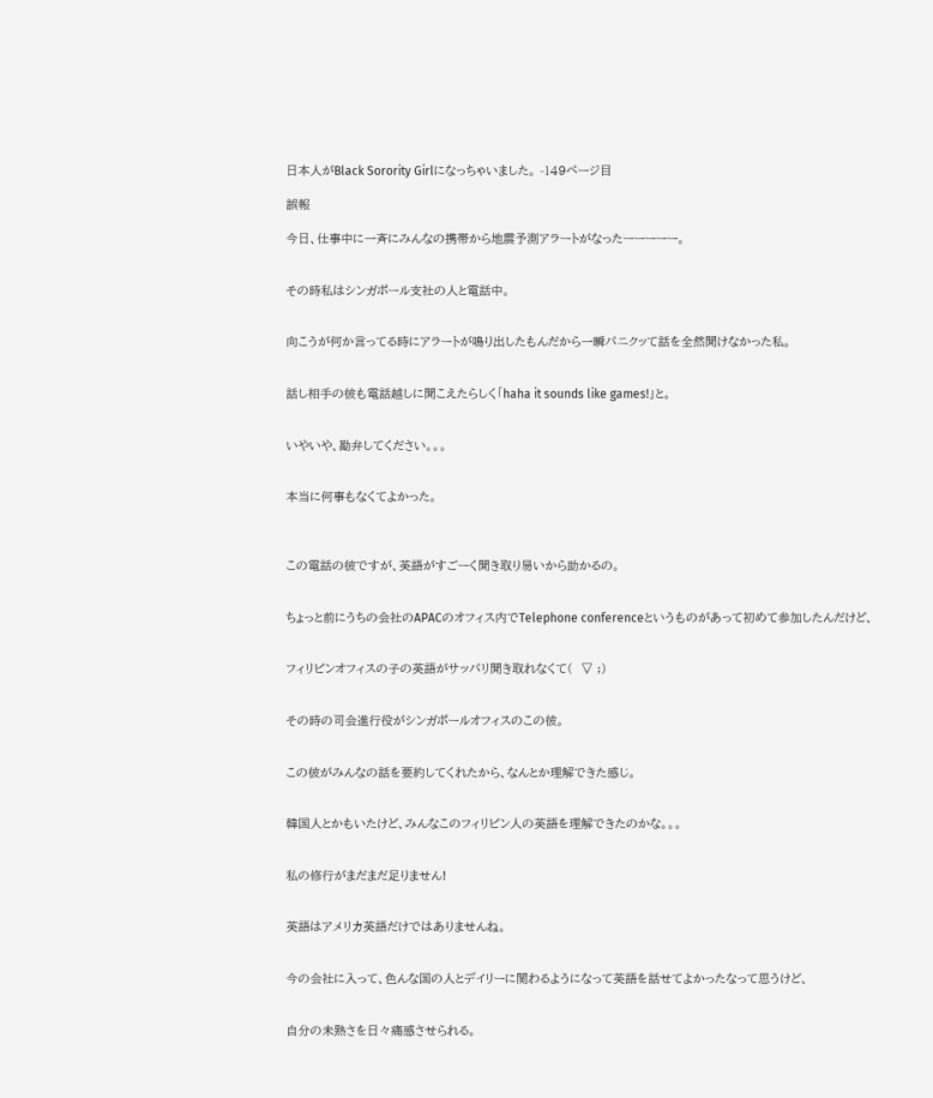日本人がBlack Sorority Girlになっちゃいました。 -149ページ目

誤報

今日、仕事中に一斉にみんなの携帯から地震予測アラートがなったーーーーー。


その時私はシンガポール支社の人と電話中。


向こうが何か言ってる時にアラートが鳴り出したもんだから一瞬パニクッて話を全然聞けなかった私。


話し相手の彼も電話越しに聞こえたらしく「haha it sounds like games!」と。


いやいや、勘弁してください。。。


本当に何事もなくてよかった。



この電話の彼ですが、英語がすごーく聞き取り易いから助かるの。


ちょっと前にうちの会社のAPACのオフィス内でTelephone conferenceというものがあって初めて参加したんだけど、


フィリピンオフィスの子の英語がサッパリ聞き取れなくて(  ▽ ;)


その時の司会進行役がシンガポールオフィスのこの彼。


この彼がみんなの話を要約してくれたから、なんとか理解できた感じ。


韓国人とかもいたけど、みんなこのフィリピン人の英語を理解できたのかな。。。


私の修行がまだまだ足りません!


英語はアメリカ英語だけではありませんね。


今の会社に入って、色んな国の人とデイリーに関わるようになって英語を話せてよかったなって思うけど、


自分の未熟さを日々痛感させられる。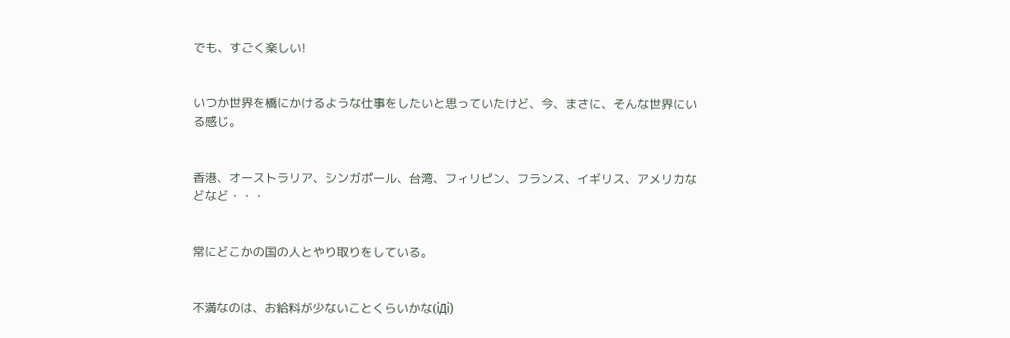でも、すごく楽しい!


いつか世界を橋にかけるような仕事をしたいと思っていたけど、今、まさに、そんな世界にいる感じ。


香港、オーストラリア、シンガポール、台湾、フィリピン、フランス、イギリス、アメリカなどなど・・・


常にどこかの国の人とやり取りをしている。


不満なのは、お給料が少ないことくらいかな(iДi)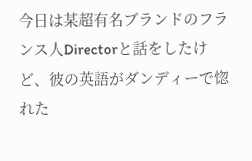今日は某超有名ブランドのフランス人Directorと話をしたけど、彼の英語がダンディーで惚れた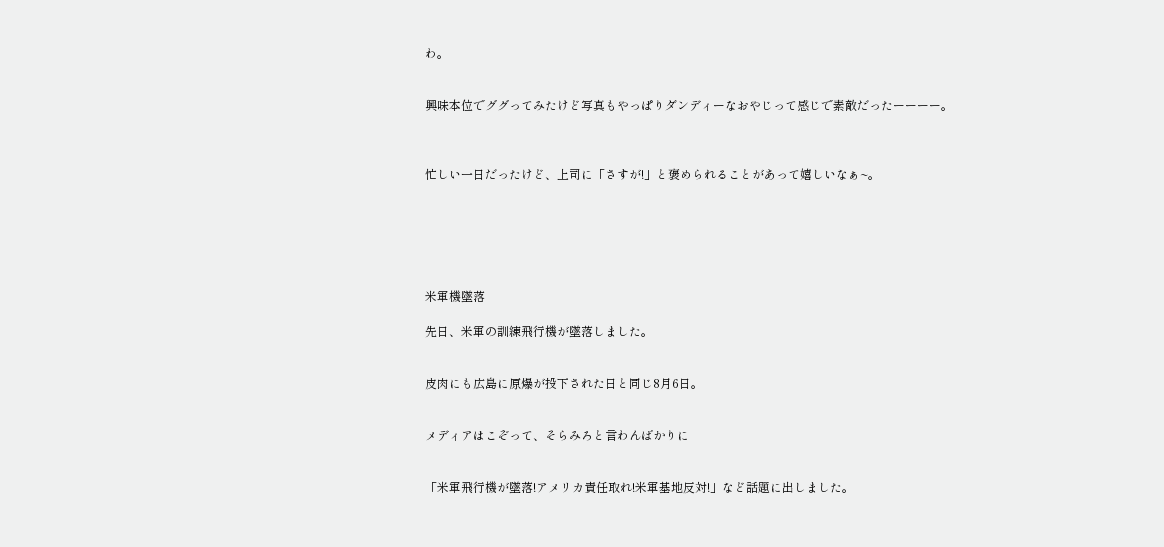わ。


興味本位でググってみたけど写真もやっぱりダンディーなおやじって感じで素敵だったーーーー。



忙しい一日だったけど、上司に「さすが!」と褒められることがあって嬉しいなぁ~。






米軍機墜落

先日、米軍の訓練飛行機が墜落しました。


皮肉にも広島に原爆が投下された日と同じ8月6日。


メディアはこぞって、そらみろと言わんばかりに


「米軍飛行機が墜落!アメリカ責任取れ!米軍基地反対!」など話題に出しました。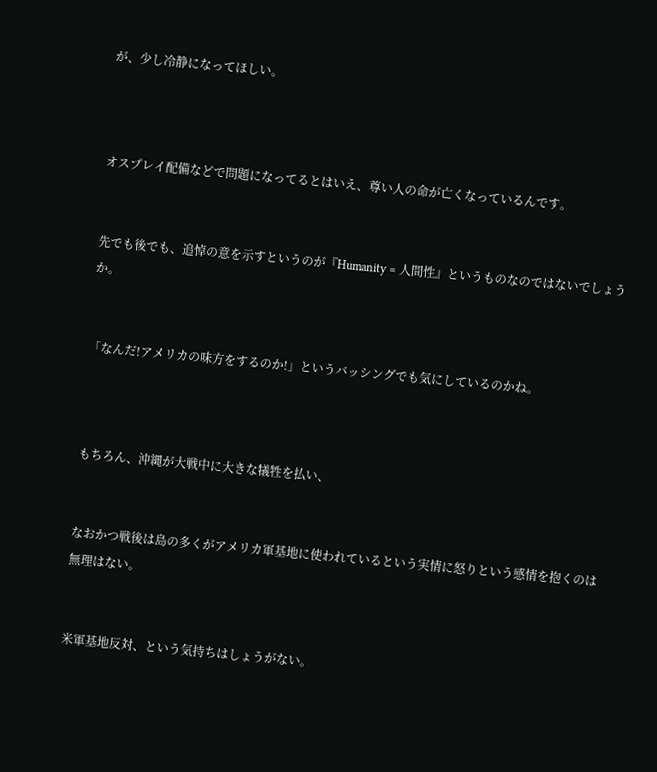が、少し冷静になってほしい。



オスプレイ配備などで問題になってるとはいえ、尊い人の命が亡くなっているんです。


先でも後でも、追悼の意を示すというのが『Humanity = 人間性』というものなのではないでしょうか。


「なんだ!アメリカの味方をするのか!」というバッシングでも気にしているのかね。



もちろん、沖縄が大戦中に大きな犠牲を払い、


なおかつ戦後は島の多くがアメリカ軍基地に使われているという実情に怒りという感情を抱くのは無理はない。


米軍基地反対、という気持ちはしょうがない。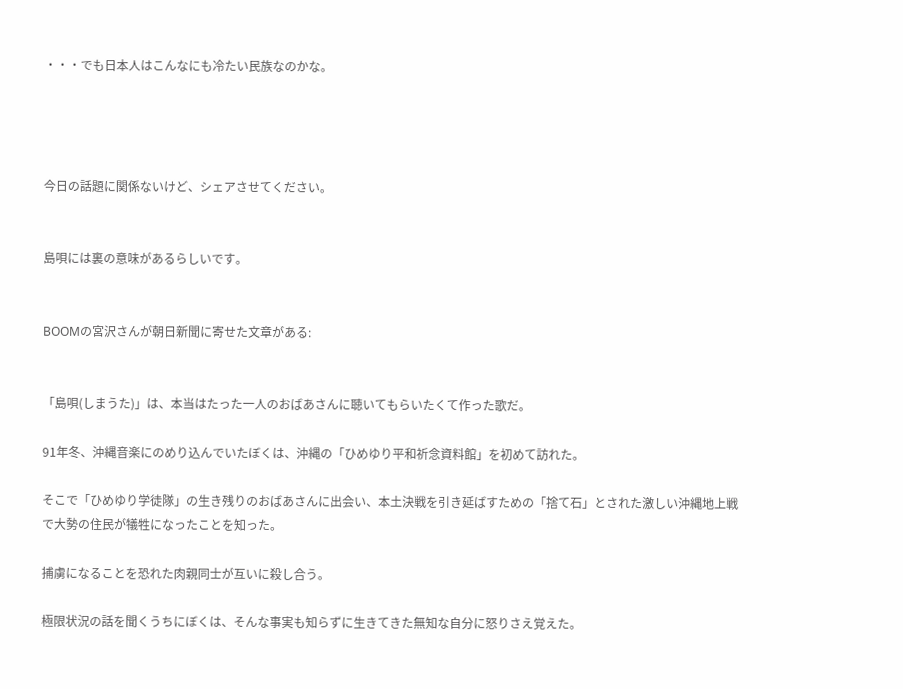・・・でも日本人はこんなにも冷たい民族なのかな。




今日の話題に関係ないけど、シェアさせてください。


島唄には裏の意味があるらしいです。


BOOMの宮沢さんが朝日新聞に寄せた文章がある:


「島唄(しまうた)」は、本当はたった一人のおばあさんに聴いてもらいたくて作った歌だ。

91年冬、沖縄音楽にのめり込んでいたぼくは、沖縄の「ひめゆり平和祈念資料館」を初めて訪れた。

そこで「ひめゆり学徒隊」の生き残りのおばあさんに出会い、本土決戦を引き延ばすための「捨て石」とされた激しい沖縄地上戦で大勢の住民が犠牲になったことを知った。

捕虜になることを恐れた肉親同士が互いに殺し合う。

極限状況の話を聞くうちにぼくは、そんな事実も知らずに生きてきた無知な自分に怒りさえ覚えた。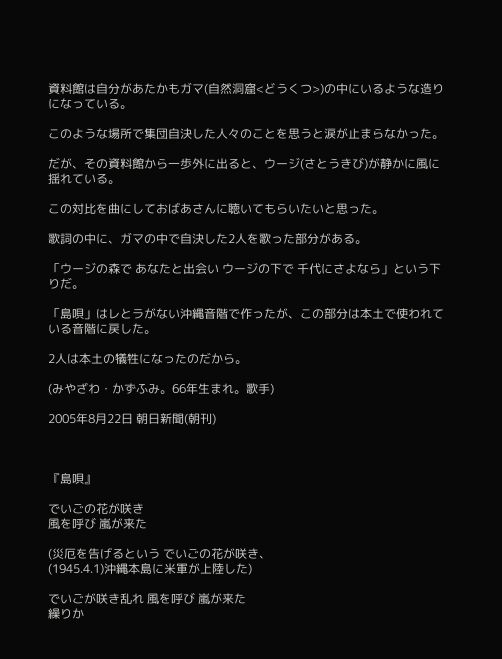資料館は自分があたかもガマ(自然洞窟<どうくつ>)の中にいるような造りになっている。

このような場所で集団自決した人々のことを思うと涙が止まらなかった。

だが、その資料館から一歩外に出ると、ウージ(さとうきび)が静かに風に揺れている。

この対比を曲にしておばあさんに聴いてもらいたいと思った。

歌詞の中に、ガマの中で自決した2人を歌った部分がある。

「ウージの森で あなたと出会い ウージの下で 千代にさよなら」という下りだ。

「島唄」はレとラがない沖縄音階で作ったが、この部分は本土で使われている音階に戻した。

2人は本土の犠牲になったのだから。

(みやざわ・かずふみ。66年生まれ。歌手)

2005年8月22日 朝日新聞(朝刊)



『島唄』

でいごの花が咲き
風を呼び 嵐が来た

(災厄を告げるという でいごの花が咲き、
(1945.4.1)沖縄本島に米軍が上陸した)

でいごが咲き乱れ 風を呼び 嵐が来た
繰りか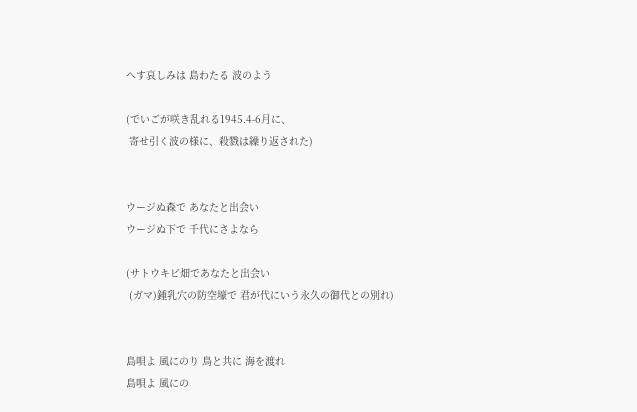へす哀しみは 島わたる 波のよう

(でいごが咲き乱れる1945.4-6月に、
 寄せ引く波の様に、殺戮は繰り返された)


ウージぬ森で あなたと出会い
ウージぬ下で 千代にさよなら

(サトウキビ畑であなたと出会い
 (ガマ)鍾乳穴の防空壕で 君が代にいう永久の御代との別れ)


島唄よ 風にのり 鳥と共に 海を渡れ
島唄よ 風にの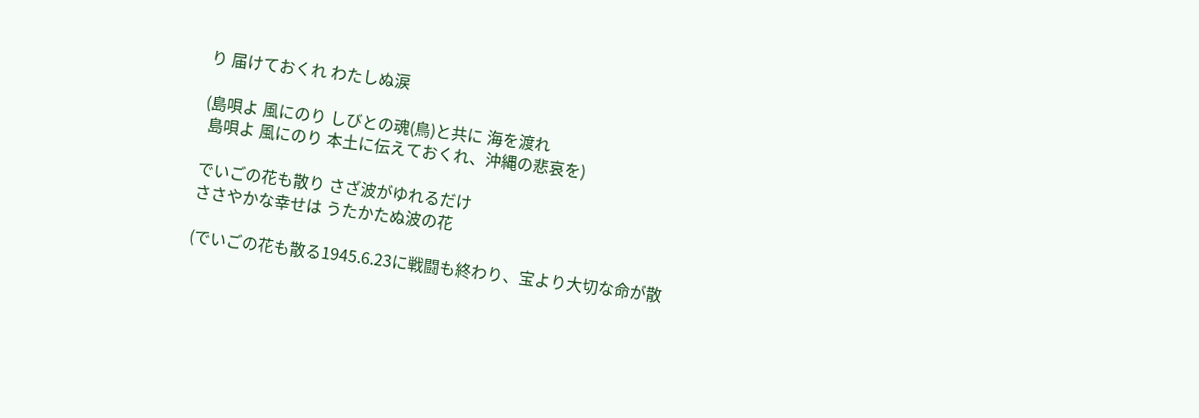り 届けておくれ わたしぬ涙

(島唄よ 風にのり しびとの魂(鳥)と共に 海を渡れ
 島唄よ 風にのり 本土に伝えておくれ、沖縄の悲哀を)

でいごの花も散り さざ波がゆれるだけ
ささやかな幸せは うたかたぬ波の花

(でいごの花も散る1945.6.23に戦闘も終わり、宝より大切な命が散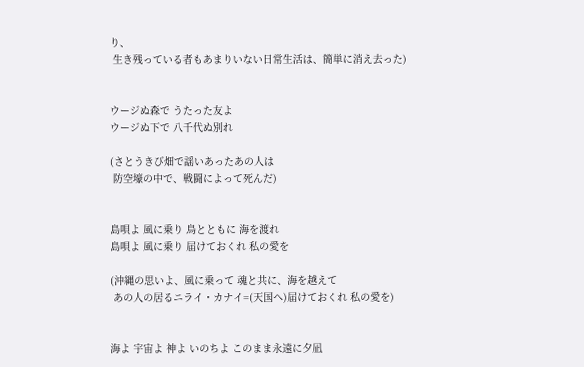り、
 生き残っている者もあまりいない日常生活は、簡単に消え去った)


ウージぬ森で うたった友よ
ウージぬ下で 八千代ぬ別れ

(さとうきび畑で謡いあったあの人は
 防空壕の中で、戦闘によって死んだ)


島唄よ 風に乗り 鳥とともに 海を渡れ
島唄よ 風に乗り 届けておくれ 私の愛を

(沖縄の思いよ、風に乗って 魂と共に、海を越えて
 あの人の居るニライ・カナイ=(天国へ)届けておくれ 私の愛を)


海よ 宇宙よ 神よ いのちよ このまま永遠に夕凪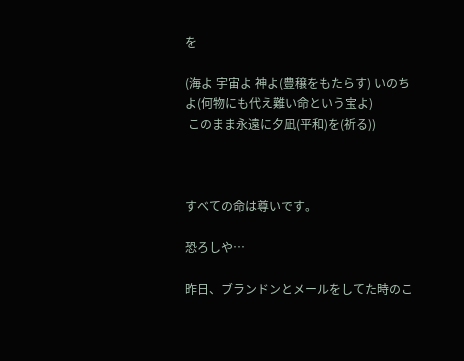を

(海よ 宇宙よ 神よ(豊穣をもたらす) いのちよ(何物にも代え難い命という宝よ)
 このまま永遠に夕凪(平和)を(祈る))



すべての命は尊いです。

恐ろしや…

昨日、ブランドンとメールをしてた時のこ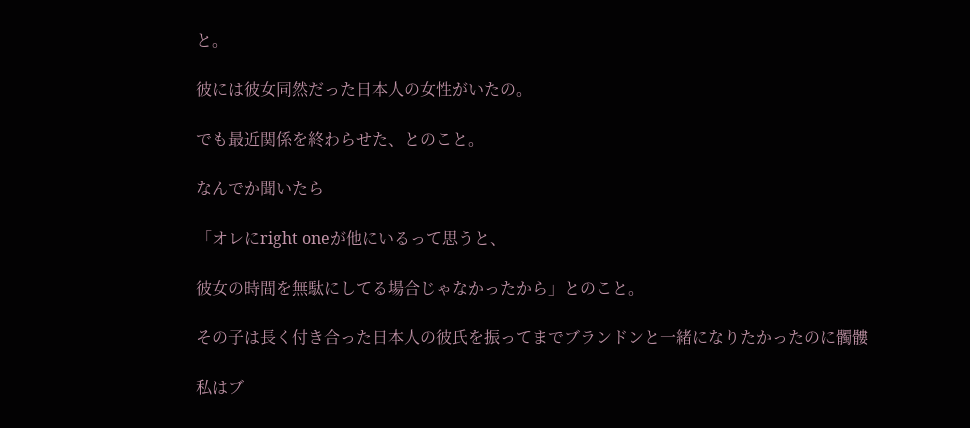と。

彼には彼女同然だった日本人の女性がいたの。

でも最近関係を終わらせた、とのこと。

なんでか聞いたら

「オレにright oneが他にいるって思うと、

彼女の時間を無駄にしてる場合じゃなかったから」とのこと。

その子は長く付き合った日本人の彼氏を振ってまでブランドンと一緒になりたかったのに髑髏

私はブ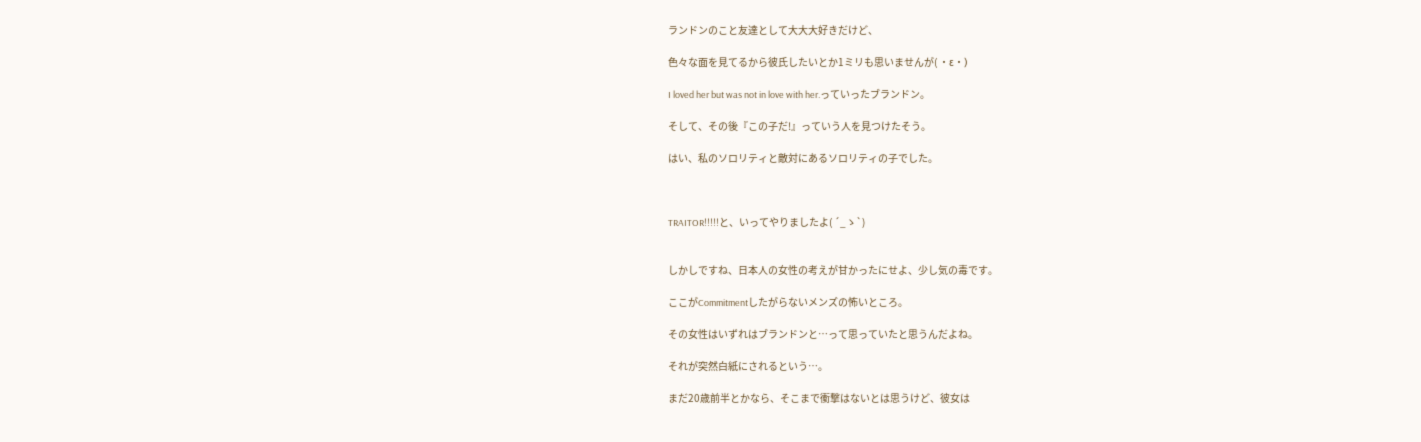ランドンのこと友達として大大大好きだけど、

色々な面を見てるから彼氏したいとか1ミリも思いませんが( ・ε・)

I loved her but was not in love with her.っていったブランドン。

そして、その後『この子だ!』っていう人を見つけたそう。

はい、私のソロリティと敵対にあるソロリティの子でした。



TRAITOR!!!!!と、いってやりましたよ( ´_ゝ`)


しかしですね、日本人の女性の考えが甘かったにせよ、少し気の毒です。

ここがCommitmentしたがらないメンズの怖いところ。

その女性はいずれはブランドンと…って思っていたと思うんだよね。

それが突然白紙にされるという…。

まだ20歳前半とかなら、そこまで衝撃はないとは思うけど、彼女は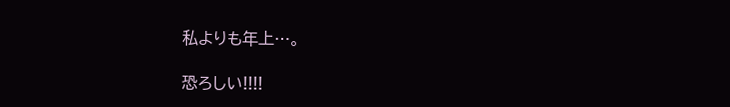私よりも年上…。

恐ろしい!!!!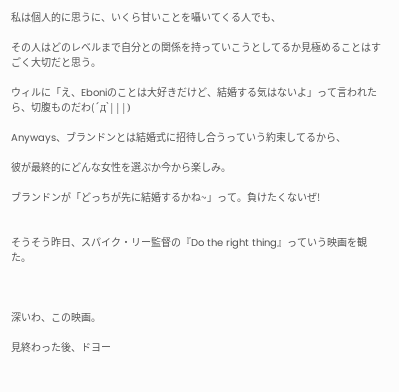私は個人的に思うに、いくら甘いことを囁いてくる人でも、

その人はどのレベルまで自分との関係を持っていこうとしてるか見極めることはすごく大切だと思う。

ウィルに「え、Eboniのことは大好きだけど、結婚する気はないよ」って言われたら、切腹ものだわ(´д`|||)

Anyways、ブランドンとは結婚式に招待し合うっていう約束してるから、

彼が最終的にどんな女性を選ぶか今から楽しみ。

ブランドンが「どっちが先に結婚するかね~」って。負けたくないぜ!


そうそう昨日、スパイク・リー監督の『Do the right thing』っていう映画を観た。



深いわ、この映画。

見終わった後、ドヨー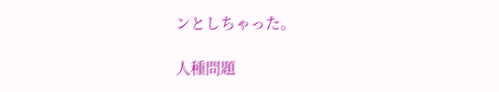ンとしちゃった。

人種問題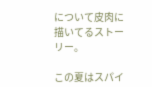について皮肉に描いてるストーリー。

この夏はスパイ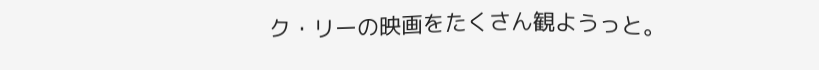ク・リーの映画をたくさん観ようっと。